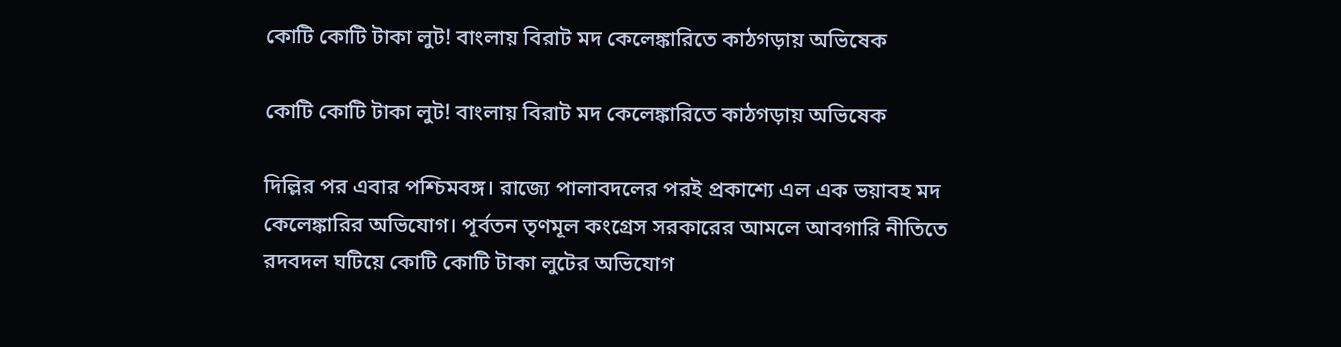কোটি কোটি টাকা লুট! বাংলায় বিরাট মদ কেলেঙ্কারিতে কাঠগড়ায় অভিষেক

কোটি কোটি টাকা লুট! বাংলায় বিরাট মদ কেলেঙ্কারিতে কাঠগড়ায় অভিষেক

দিল্লির পর এবার পশ্চিমবঙ্গ। রাজ্যে পালাবদলের পরই প্রকাশ্যে এল এক ভয়াবহ মদ কেলেঙ্কারির অভিযোগ। পূর্বতন তৃণমূল কংগ্রেস সরকারের আমলে আবগারি নীতিতে রদবদল ঘটিয়ে কোটি কোটি টাকা লুটের অভিযোগ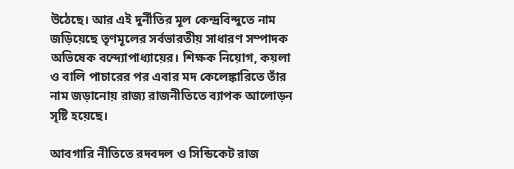উঠেছে। আর এই দুর্নীতির মূল কেন্দ্রবিন্দুতে নাম জড়িয়েছে তৃণমূলের সর্বভারতীয় সাধারণ সম্পাদক অভিষেক বন্দ্যোপাধ্যায়ের। শিক্ষক নিয়োগ, কয়লা ও বালি পাচারের পর এবার মদ কেলেঙ্কারিতে তাঁর নাম জড়ানোয় রাজ্য রাজনীতিতে ব্যাপক আলোড়ন সৃষ্টি হয়েছে।

আবগারি নীতিতে রদবদল ও সিন্ডিকেট রাজ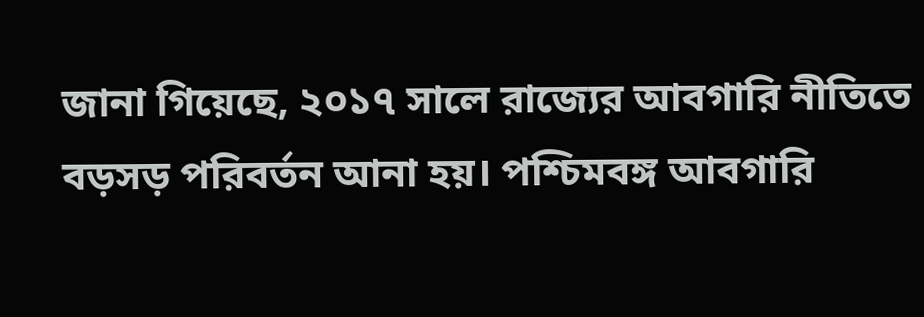জানা গিয়েছে, ২০১৭ সালে রাজ্যের আবগারি নীতিতে বড়সড় পরিবর্তন আনা হয়। পশ্চিমবঙ্গ আবগারি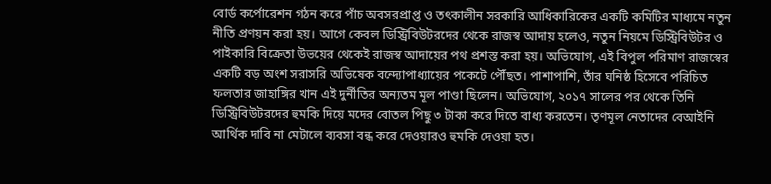বোর্ড কর্পোরেশন গঠন করে পাঁচ অবসরপ্রাপ্ত ও তৎকালীন সরকারি আধিকারিকের একটি কমিটির মাধ্যমে নতুন নীতি প্রণয়ন করা হয়। আগে কেবল ডিস্ট্রিবিউটরদের থেকে রাজস্ব আদায় হলেও, নতুন নিয়মে ডিস্ট্রিবিউটর ও পাইকারি বিক্রেতা উভয়ের থেকেই রাজস্ব আদায়ের পথ প্রশস্ত করা হয়। অভিযোগ, এই বিপুল পরিমাণ রাজস্বের একটি বড় অংশ সরাসরি অভিষেক বন্দ্যোপাধ্যায়ের পকেটে পৌঁছত। পাশাপাশি, তাঁর ঘনিষ্ঠ হিসেবে পরিচিত ফলতার জাহাঙ্গির খান এই দুর্নীতির অন্যতম মূল পাণ্ডা ছিলেন। অভিযোগ, ২০১৭ সালের পর থেকে তিনি ডিস্ট্রিবিউটরদের হুমকি দিয়ে মদের বোতল পিছু ৩ টাকা করে দিতে বাধ্য করতেন। তৃণমূল নেতাদের বেআইনি আর্থিক দাবি না মেটালে ব্যবসা বন্ধ করে দেওয়ারও হুমকি দেওয়া হত।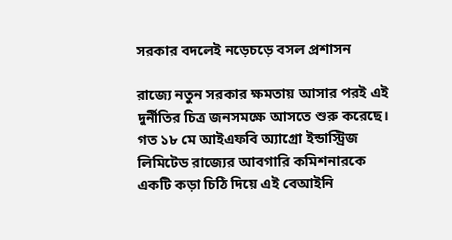সরকার বদলেই নড়েচড়ে বসল প্রশাসন

রাজ্যে নতুন সরকার ক্ষমতায় আসার পরই এই দুর্নীতির চিত্র জনসমক্ষে আসতে শুরু করেছে। গত ১৮ মে আইএফবি অ্যাগ্রো ইন্ডাস্ট্রিজ লিমিটেড রাজ্যের আবগারি কমিশনারকে একটি কড়া চিঠি দিয়ে এই বেআইনি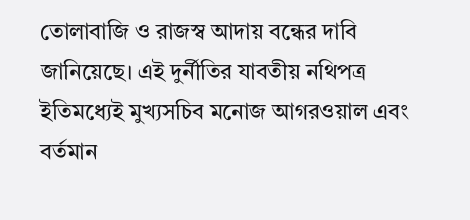তোলাবাজি ও রাজস্ব আদায় বন্ধের দাবি জানিয়েছে। এই দুর্নীতির যাবতীয় নথিপত্র ইতিমধ্যেই মুখ্যসচিব মনোজ আগরওয়াল এবং বর্তমান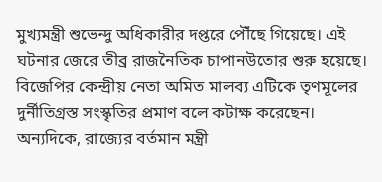মুখ্যমন্ত্রী শুভেন্দু অধিকারীর দপ্তরে পৌঁছে গিয়েছে। এই ঘটনার জেরে তীব্র রাজনৈতিক চাপানউতোর শুরু হয়েছে। বিজেপির কেন্দ্রীয় নেতা অমিত মালব্য এটিকে তৃণমূলের দুর্নীতিগ্রস্ত সংস্কৃতির প্রমাণ বলে কটাক্ষ করেছেন। অন্যদিকে, রাজ্যের বর্তমান মন্ত্রী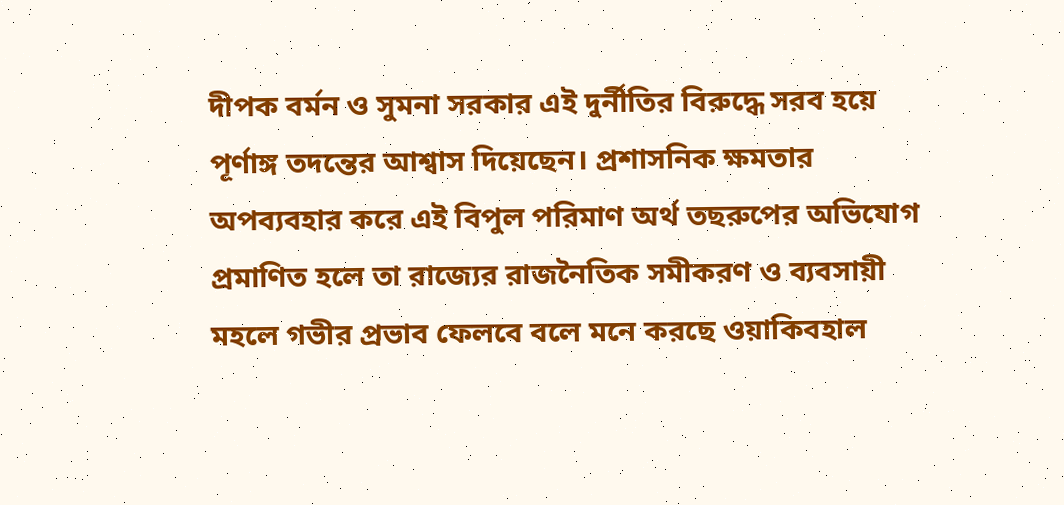দীপক বর্মন ও সুমনা সরকার এই দুর্নীতির বিরুদ্ধে সরব হয়ে পূর্ণাঙ্গ তদন্তের আশ্বাস দিয়েছেন। প্রশাসনিক ক্ষমতার অপব্যবহার করে এই বিপুল পরিমাণ অর্থ তছরুপের অভিযোগ প্রমাণিত হলে তা রাজ্যের রাজনৈতিক সমীকরণ ও ব্যবসায়ী মহলে গভীর প্রভাব ফেলবে বলে মনে করছে ওয়াকিবহাল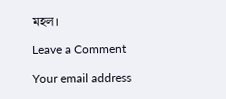মহল।

Leave a Comment

Your email address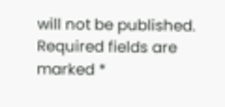will not be published. Required fields are marked *